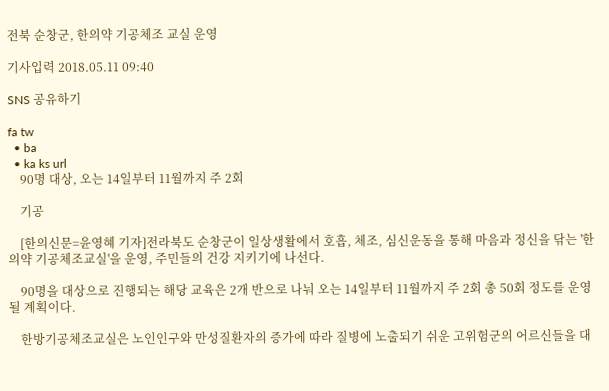전북 순창군, 한의약 기공체조 교실 운영

기사입력 2018.05.11 09:40

SNS 공유하기

fa tw
  • ba
  • ka ks url
    90명 대상, 오는 14일부터 11월까지 주 2회

    기공

    [한의신문=윤영혜 기자]전라북도 순창군이 일상생활에서 호흡, 체조, 심신운동을 통해 마음과 정신을 닦는 '한의약 기공체조교실'을 운영, 주민들의 건강 지키기에 나선다.

    90명을 대상으로 진행되는 해당 교육은 2개 반으로 나눠 오는 14일부터 11월까지 주 2회 총 50회 정도를 운영될 계획이다.

    한방기공체조교실은 노인인구와 만성질환자의 증가에 따라 질병에 노출되기 쉬운 고위험군의 어르신들을 대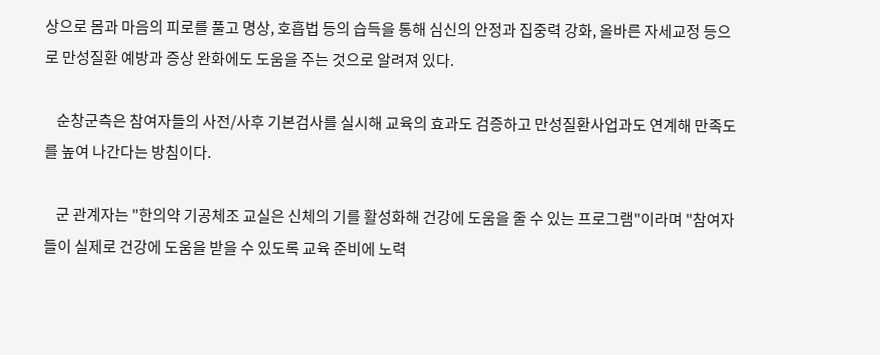상으로 몸과 마음의 피로를 풀고 명상, 호흡법 등의 습득을 통해 심신의 안정과 집중력 강화, 올바른 자세교정 등으로 만성질환 예방과 증상 완화에도 도움을 주는 것으로 알려져 있다.

    순창군측은 참여자들의 사전/사후 기본검사를 실시해 교육의 효과도 검증하고 만성질환사업과도 연계해 만족도를 높여 나간다는 방침이다.

    군 관계자는 "한의약 기공체조 교실은 신체의 기를 활성화해 건강에 도움을 줄 수 있는 프로그램"이라며 "참여자들이 실제로 건강에 도움을 받을 수 있도록 교육 준비에 노력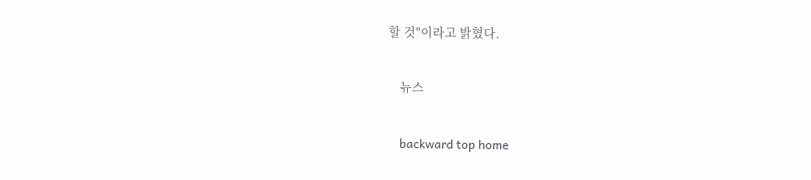할 것"이라고 밝혔다.

    뉴스

    backward top home